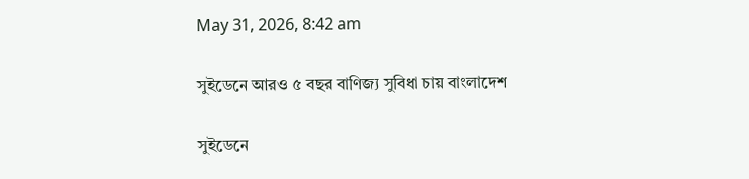May 31, 2026, 8:42 am

সুইডেনে আরও ৫ বছর বাণিজ্য সুবিধা চায় বাংলাদেশ

সুইডেনে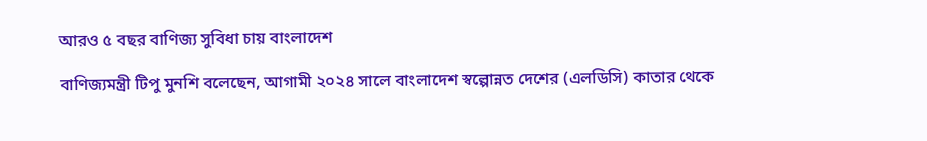আরও ৫ বছর বাণিজ্য সুবিধা চায় বাংলাদেশ

বাণিজ্যমন্ত্রী টিপু মুনশি বলেছেন, আগামী ২০২৪ সালে বাংলাদেশ স্বল্পোন্নত দেশের (এলডিসি) কাতার থেকে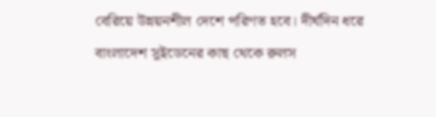বেরিয়ে উন্নয়নশীল দেশে পরিণত হবে। দীর্ঘদিন ধরে বাংলাদেশ সুইডেনের কাছ থেকে রুলস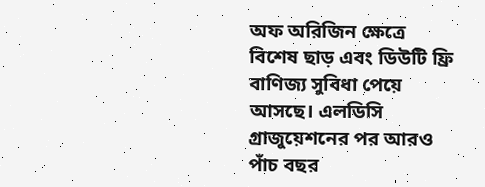অফ অরিজিন ক্ষেত্রে বিশেষ ছাড় এবং ডিউটি ফ্রি বাণিজ্য সুবিধা পেয়ে আসছে। এলডিসি গ্রাজুয়েশনের পর আরও পাঁচ বছর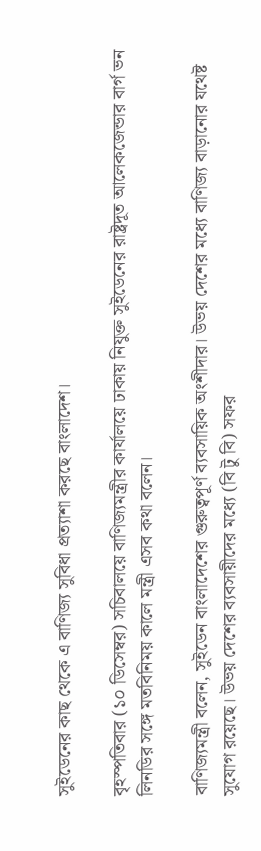সুইডেনের কাছ থেকে এ বাণিজ্য সুবিধা প্রত্যাশা করছে বাংলাদেশ।

বৃহস্পতিবার (১০ ডিসেম্বর) সচিবালয়ে বাণিজ্যমন্ত্রীর কার্যালয়ে ঢাকায় নিযুক্ত সুইডেনের রাষ্ট্রদূত আলেকজেন্ডার বার্গ ভন লিনডির সঙ্গে মতবিনিময় কালে মন্ত্রী এসব কথা বলেন।

বাণিজ্যমন্ত্রী বলেন, সুইডেন বাংলাদেশের গুরুত্বপূর্ণ ব্যবসায়িক অংশীদার। উভয় দেশের মধ্যে বাণিজ্য বাড়ানোর যথেষ্ট সুযোগ রয়েছে। উভয় দেশের ব্যবসায়ীদের মধ্যে (বি টু বি) সফর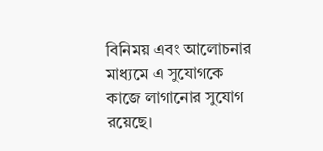বিনিময় এবং আলোচনার মাধ্যমে এ সুযোগকে কাজে লাগানোর সুযোগ রয়েছে।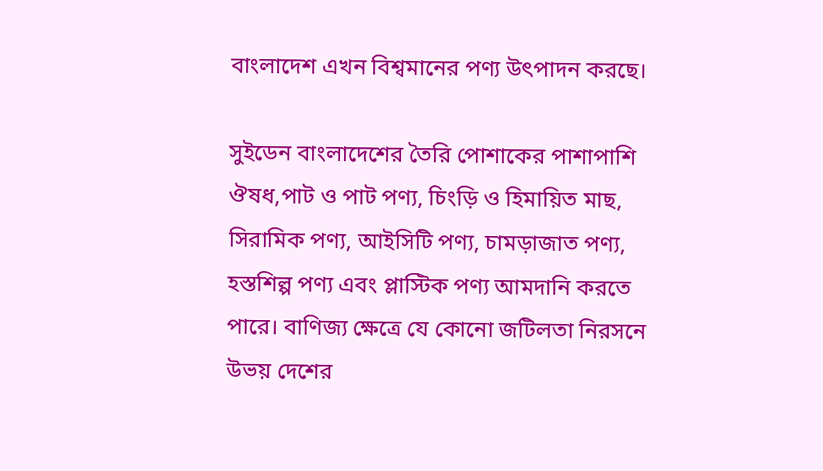বাংলাদেশ এখন বিশ্বমানের পণ্য উৎপাদন করছে।

সুইডেন বাংলাদেশের তৈরি পোশাকের পাশাপাশি ঔষধ,পাট ও পাট পণ্য, চিংড়ি ও হিমায়িত মাছ, সিরামিক পণ্য, আইসিটি পণ্য, চামড়াজাত পণ্য, হস্তশিল্প পণ্য এবং প্লাস্টিক পণ্য আমদানি করতে পারে। বাণিজ্য ক্ষেত্রে যে কোনো জটিলতা নিরসনে উভয় দেশের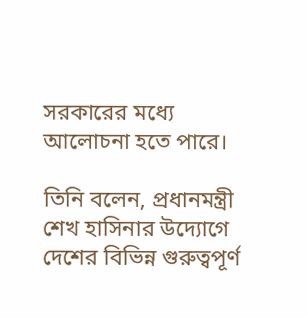সরকারের মধ্যে আলোচনা হতে পারে।

তিনি বলেন, প্রধানমন্ত্রী শেখ হাসিনার উদ্যোগে দেশের বিভিন্ন গুরুত্বপূর্ণ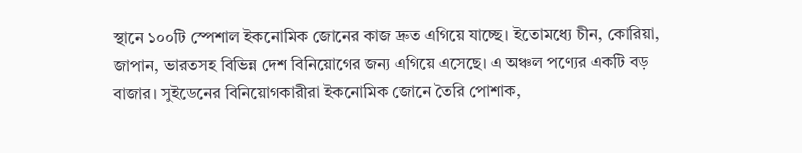স্থানে ১০০টি স্পেশাল ইকনোমিক জোনের কাজ দ্রুত এগিয়ে যাচ্ছে। ইতোমধ্যে চীন, কোরিয়া, জাপান, ভারতসহ বিভিন্ন দেশ বিনিয়োগের জন্য এগিয়ে এসেছে। এ অঞ্চল পণ্যের একটি বড় বাজার। সুইডেনের বিনিয়োগকারীরা ইকনোমিক জোনে তৈরি পোশাক,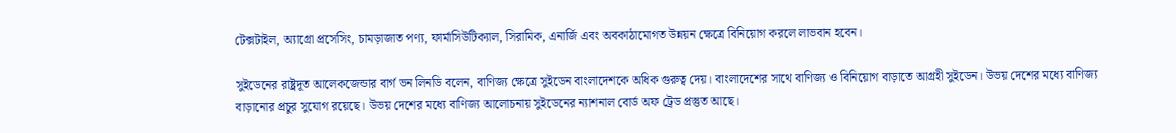টেক্সটাইল, অ্যাগ্রো প্রসেসিং, চামড়াজাত পণ্য, ফার্মাসিউটিক্যাল, সিরামিক, এনার্জি এবং অবকাঠামোগত উন্নয়ন ক্ষেত্রে বিনিয়োগ করলে লাভবান হবেন।

সুইডেনের রাষ্ট্রদূত আলেকজেন্ডার বার্গ ভন লিনডি বলেন, বাণিজ্য ক্ষেত্রে সুইডেন বাংলাদেশকে অধিক গুরুত্ব দেয়। বাংলাদেশের সাথে বাণিজ্য ও বিনিয়োগ বাড়াতে আগ্রহী সুইডেন। উভয় দেশের মধ্যে বাণিজ্য বাড়ানোর প্রচুর সুযোগ রয়েছে। উভয় দেশের মধ্যে বাণিজ্য আলোচনায় সুইডেনের ন্যাশনাল বোর্ড অফ ট্রেড প্রস্তুত আছে।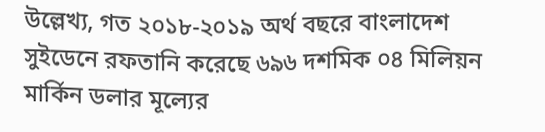উল্লেখ্য, গত ২০১৮-২০১৯ অর্থ বছরে বাংলাদেশ সুইডেনে রফতানি করেছে ৬৯৬ দশমিক ০৪ মিলিয়ন মার্কিন ডলার মূল্যের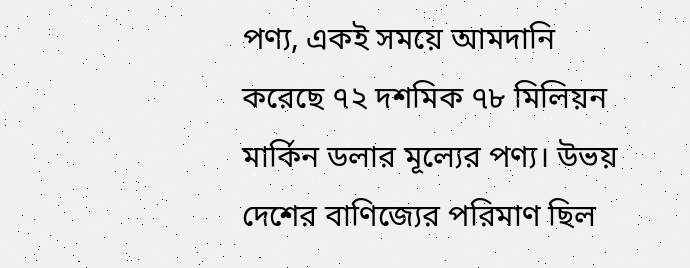পণ্য, একই সময়ে আমদানি করেছে ৭২ দশমিক ৭৮ মিলিয়ন মার্কিন ডলার মূল্যের পণ্য। উভয় দেশের বাণিজ্যের পরিমাণ ছিল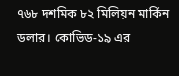৭৬৮ দশমিক ৮২ মিলিয়ন মার্কিন ডলার। কোভিড-১৯ এর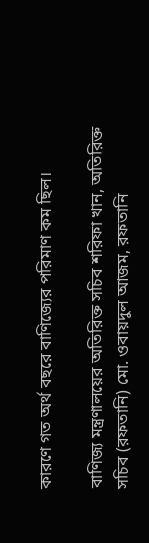কারণে গত অর্থ বছরে বাণিজ্যের পরিমাণ কম ছিল।

বাণিজ্য মন্ত্রণালয়ের অতিরিক্ত সচিব শরিফা খান, অতিরিক্ত সচিব (রফতানি) মো. ওবায়দুল আজম, রফতানি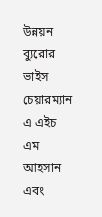উন্নয়ন ব্যুরোর ভাইস চেয়ারম্যান এ এইচ এম আহসান এবং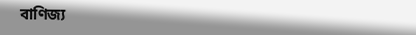বাণিজ্য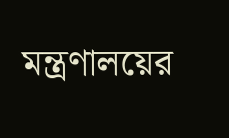মন্ত্রণালয়ের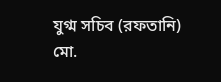যুগ্ম সচিব (রফতানি) মো.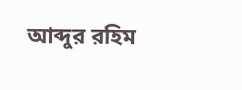আব্দুর রহিম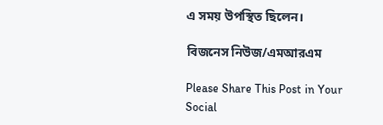এ সময় উপস্থিত ছিলেন।

বিজনেস নিউজ/এমআরএম

Please Share This Post in Your Social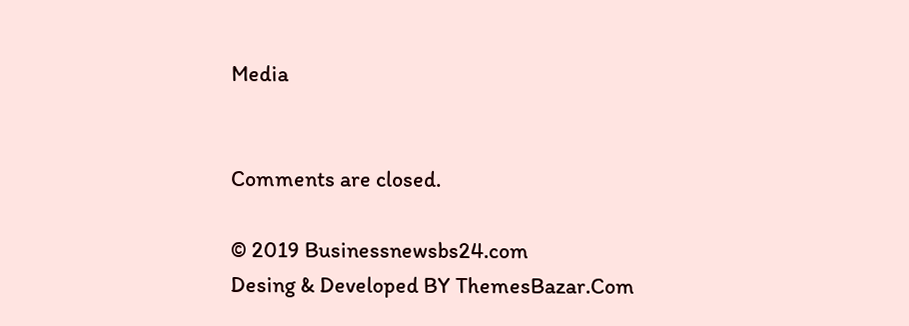Media


Comments are closed.

© 2019 Businessnewsbs24.com
Desing & Developed BY ThemesBazar.Com